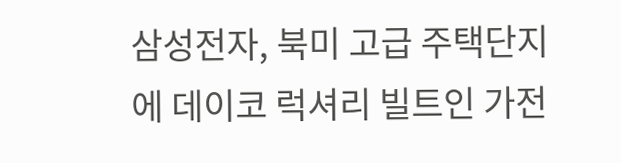삼성전자, 북미 고급 주택단지에 데이코 럭셔리 빌트인 가전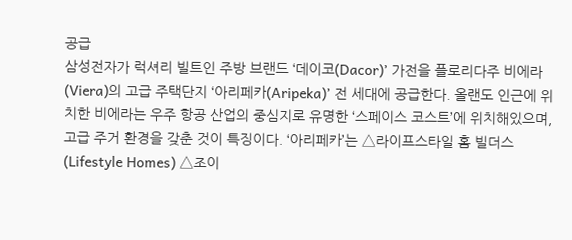공급
삼성전자가 럭셔리 빌트인 주방 브랜드 ‘데이코(Dacor)’ 가전을 플로리다주 비에라(Viera)의 고급 주택단지 ‘아리페카(Aripeka)’ 전 세대에 공급한다. 올랜도 인근에 위치한 비에라는 우주 항공 산업의 중심지로 유명한 ‘스페이스 코스트’에 위치해있으며, 고급 주거 환경을 갖춘 것이 특징이다. ‘아리페카’는 △라이프스타일 홈 빌더스(Lifestyle Homes) △조이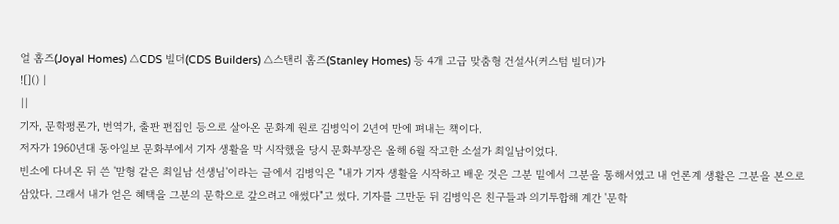얼 홈즈(Joyal Homes) △CDS 빌더(CDS Builders) △스탠리 홈즈(Stanley Homes) 등 4개 고급 맞춤형 건설사(커스텀 빌더)가
![]() |
||
기자, 문학평론가, 번역가, 출판 편집인 등으로 살아온 문화계 원로 김병익이 2년여 만에 펴내는 책이다.
저자가 1960년대 동아일보 문화부에서 기자 생활을 막 시작했을 당시 문화부장은 올해 6월 작고한 소설가 최일남이었다.
빈소에 다녀온 뒤 쓴 '맏형 같은 최일남 선생님'이라는 글에서 김병익은 "내가 기자 생활을 시작하고 배운 것은 그분 밑에서 그분을 통해서였고 내 언론계 생활은 그분을 본으로 삼았다. 그래서 내가 얻은 혜택을 그분의 문학으로 갚으려고 애썼다"고 썼다. 기자를 그만둔 뒤 김병익은 친구들과 의기투합해 계간 '문학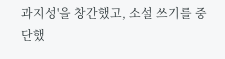과지성'을 창간했고, 소설 쓰기를 중단했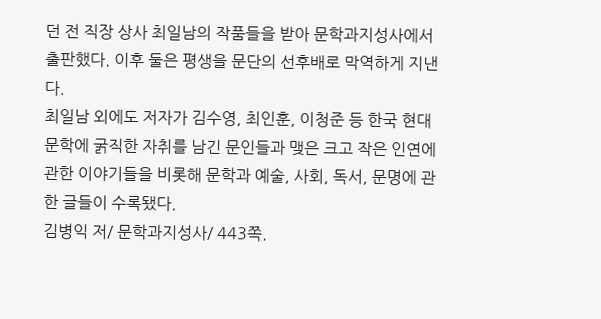던 전 직장 상사 최일남의 작품들을 받아 문학과지성사에서 출판했다. 이후 둘은 평생을 문단의 선후배로 막역하게 지낸다.
최일남 외에도 저자가 김수영, 최인훈, 이청준 등 한국 현대문학에 굵직한 자취를 남긴 문인들과 맺은 크고 작은 인연에 관한 이야기들을 비롯해 문학과 예술, 사회, 독서, 문명에 관한 글들이 수록됐다.
김병익 저/ 문학과지성사/ 443쪽.